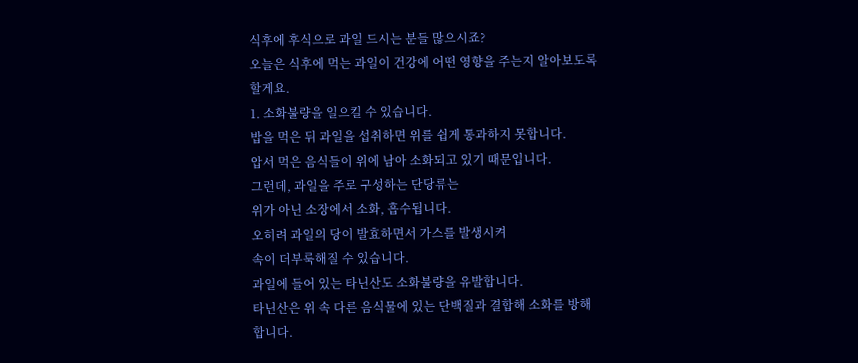식후에 후식으로 과일 드시는 분들 많으시죠?
오늘은 식후에 먹는 과일이 건강에 어떤 영향을 주는지 알아보도록 할게요.
1. 소화불량을 일으킬 수 있습니다.
밥을 먹은 뒤 과일을 섭취하면 위를 쉽게 통과하지 못합니다.
압서 먹은 음식들이 위에 남아 소화되고 있기 때문입니다.
그런데, 과일을 주로 구성하는 단당류는
위가 아닌 소장에서 소화, 흡수됩니다.
오히려 과일의 당이 발효하면서 가스를 발생시켜
속이 더부룩해질 수 있습니다.
과일에 들어 있는 타닌산도 소화불량을 유발합니다.
타닌산은 위 속 다른 음식물에 있는 단백질과 결합해 소화를 방해합니다.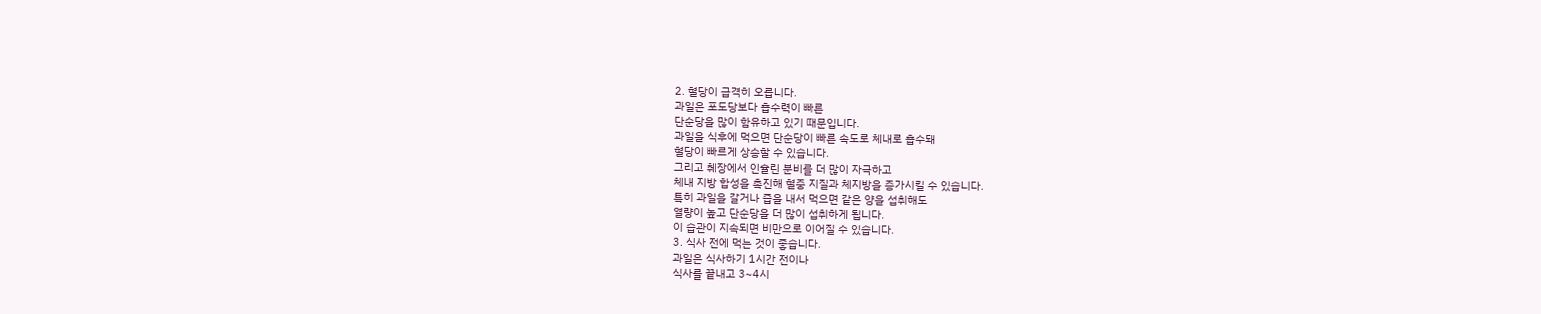2. 혈당이 급격히 오릅니다.
과일은 포도당보다 흡수력이 빠른
단순당을 많이 함유하고 있기 때문입니다.
과일을 식후에 먹으면 단순당이 빠른 속도로 체내로 흡수돼
혈당이 빠르게 상승할 수 있습니다.
그리고 췌장에서 인슐린 분비를 더 많이 자극하고
체내 지방 합성을 촉진해 혈중 지질과 체지방을 증가시킬 수 있습니다.
특히 과일을 갈거나 즙을 내서 먹으면 같은 양을 섭취해도
열량이 높고 단순당을 더 많이 섭취하게 됩니다.
이 습관이 지속되면 비만으로 이어질 수 있습니다.
3. 식사 전에 먹는 것이 좋습니다.
과일은 식사하기 1시간 전이나
식사를 끝내고 3~4시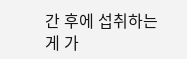간 후에 섭취하는 게 가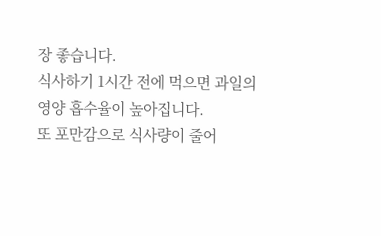장 좋습니다.
식사하기 1시간 전에 먹으면 과일의 영양 흡수율이 높아집니다.
또 포만감으로 식사량이 줄어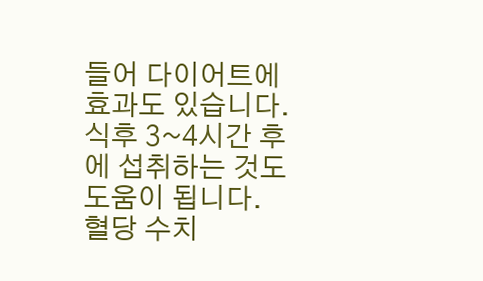들어 다이어트에 효과도 있습니다.
식후 3~4시간 후에 섭취하는 것도 도움이 됩니다.
혈당 수치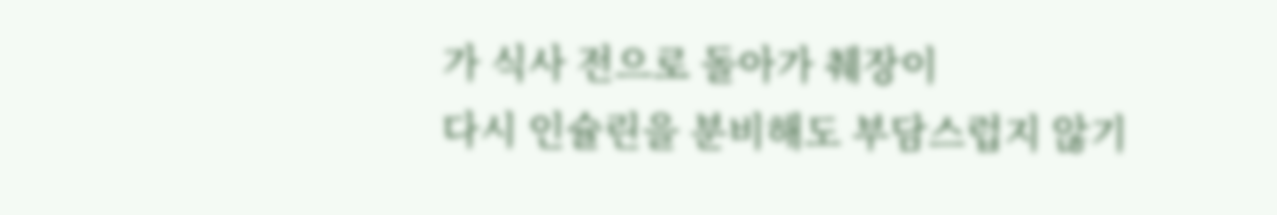가 식사 전으로 돌아가 췌장이
다시 인슐린을 분비해도 부담스럽지 않기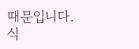때문입니다.
식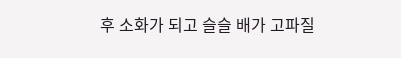후 소화가 되고 슬슬 배가 고파질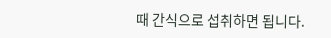때 간식으로 섭취하면 됩니다.